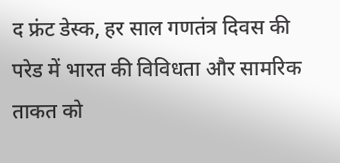द फ्रंट डेस्क, हर साल गणतंत्र दिवस की परेड में भारत की विविधता और सामरिक ताकत को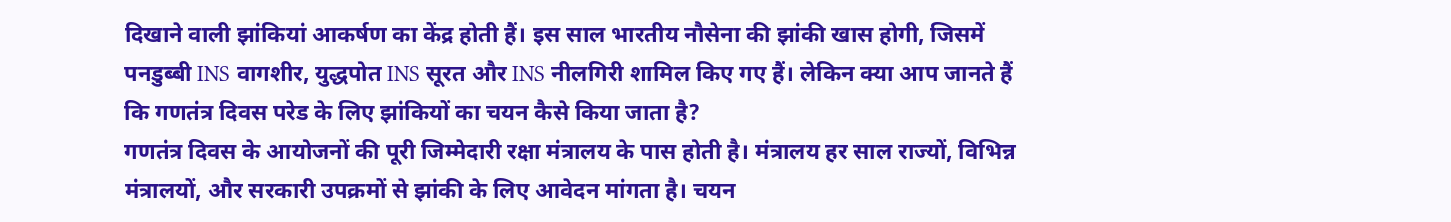दिखाने वाली झांकियां आकर्षण का केंद्र होती हैं। इस साल भारतीय नौसेना की झांकी खास होगी, जिसमें पनडुब्बी INS वागशीर, युद्धपोत INS सूरत और INS नीलगिरी शामिल किए गए हैं। लेकिन क्या आप जानते हैं कि गणतंत्र दिवस परेड के लिए झांकियों का चयन कैसे किया जाता है?
गणतंत्र दिवस के आयोजनों की पूरी जिम्मेदारी रक्षा मंत्रालय के पास होती है। मंत्रालय हर साल राज्यों, विभिन्न मंत्रालयों, और सरकारी उपक्रमों से झांकी के लिए आवेदन मांगता है। चयन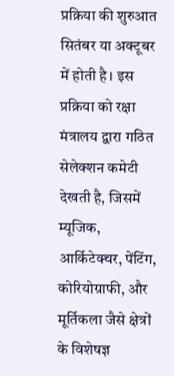प्रक्रिया की शुरुआत सितंबर या अक्टूबर में होती है। इस प्रक्रिया को रक्षा मंत्रालय द्वारा गठित सेलेक्शन कमेटी देखती है, जिसमें म्यूजिक, आर्किटेक्चर, पेंटिंग, कोरियोग्राफी, और मूर्तिकला जैसे क्षेत्रों के विशेषज्ञ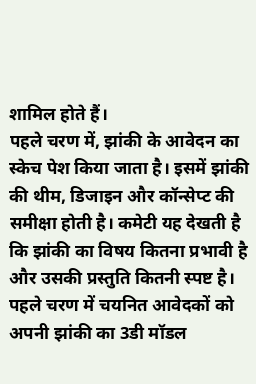शामिल होते हैं।
पहले चरण में, झांकी के आवेदन का स्केच पेश किया जाता है। इसमें झांकी की थीम, डिजाइन और कॉन्सेप्ट की समीक्षा होती है। कमेटी यह देखती है कि झांकी का विषय कितना प्रभावी है और उसकी प्रस्तुति कितनी स्पष्ट है।
पहले चरण में चयनित आवेदकों को अपनी झांकी का 3डी मॉडल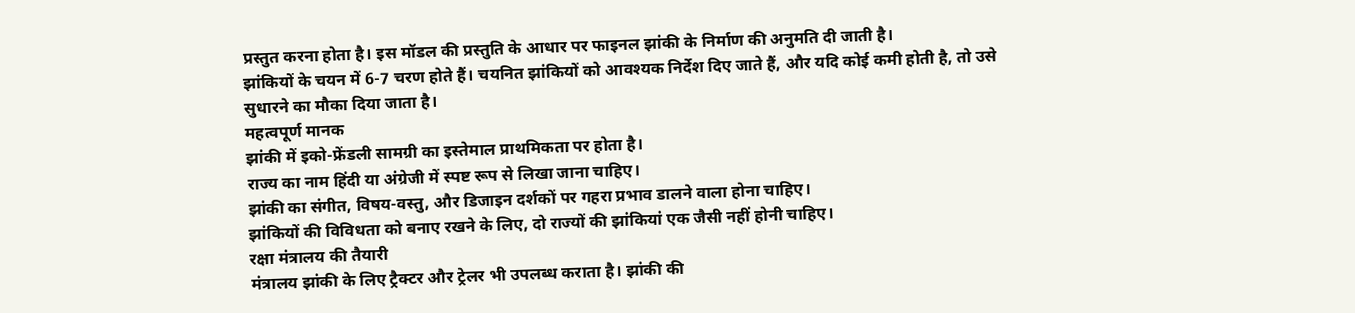प्रस्तुत करना होता है। इस मॉडल की प्रस्तुति के आधार पर फाइनल झांकी के निर्माण की अनुमति दी जाती है।
झांकियों के चयन में 6-7 चरण होते हैं। चयनित झांकियों को आवश्यक निर्देश दिए जाते हैं, और यदि कोई कमी होती है, तो उसे सुधारने का मौका दिया जाता है।
महत्वपूर्ण मानक
झांकी में इको-फ्रेंडली सामग्री का इस्तेमाल प्राथमिकता पर होता है।
राज्य का नाम हिंदी या अंग्रेजी में स्पष्ट रूप से लिखा जाना चाहिए।
झांकी का संगीत, विषय-वस्तु, और डिजाइन दर्शकों पर गहरा प्रभाव डालने वाला होना चाहिए।
झांकियों की विविधता को बनाए रखने के लिए, दो राज्यों की झांकियां एक जैसी नहीं होनी चाहिए।
रक्षा मंत्रालय की तैयारी
मंत्रालय झांकी के लिए ट्रैक्टर और ट्रेलर भी उपलब्ध कराता है। झांकी की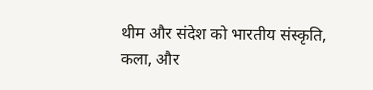थीम और संदेश को भारतीय संस्कृति, कला, और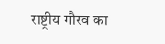राष्ट्रीय गौरव का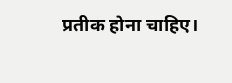प्रतीक होना चाहिए।